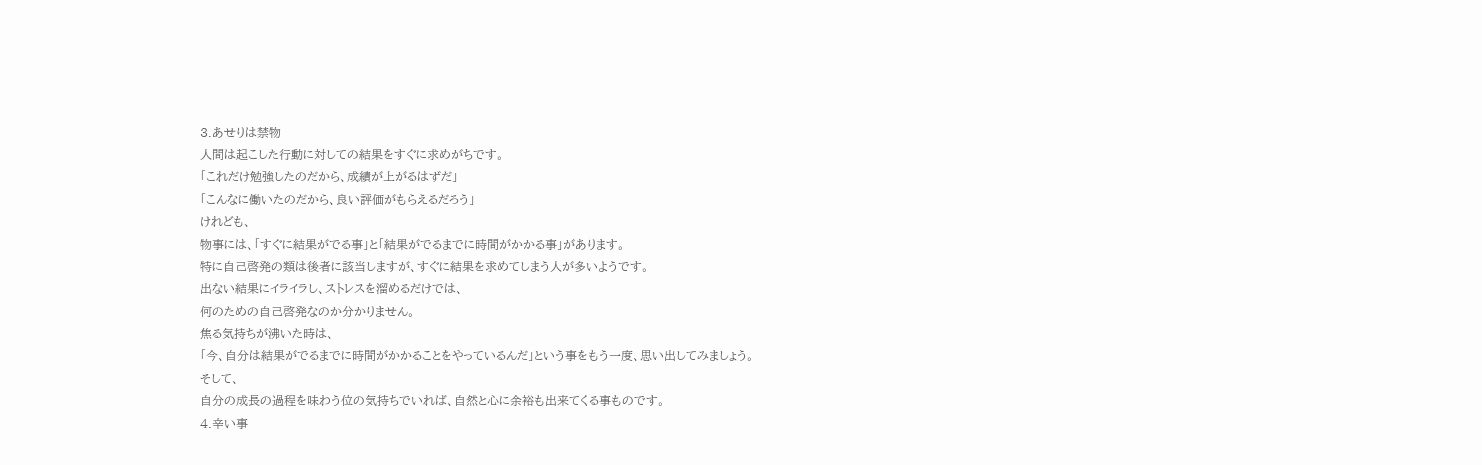3.あせりは禁物
人間は起こした行動に対しての結果をすぐに求めがちです。
「これだけ勉強したのだから、成績が上がるはずだ」
「こんなに働いたのだから、良い評価がもらえるだろう」
けれども、
物事には、「すぐに結果がでる事」と「結果がでるまでに時間がかかる事」があります。
特に自己啓発の類は後者に該当しますが、すぐに結果を求めてしまう人が多いようです。
出ない結果にイライラし、ストレスを溜めるだけでは、
何のための自己啓発なのか分かりません。
焦る気持ちが沸いた時は、
「今、自分は結果がでるまでに時間がかかることをやっているんだ」という事をもう一度、思い出してみましょう。
そして、
自分の成長の過程を味わう位の気持ちでいれば、自然と心に余裕も出来てくる事ものです。
4.辛い事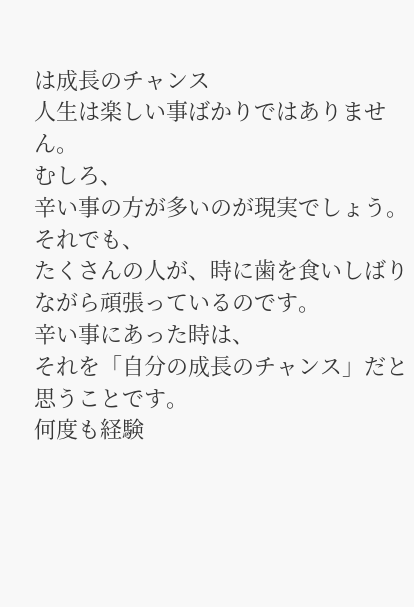は成長のチャンス
人生は楽しい事ばかりではありません。
むしろ、
辛い事の方が多いのが現実でしょう。
それでも、
たくさんの人が、時に歯を食いしばりながら頑張っているのです。
辛い事にあった時は、
それを「自分の成長のチャンス」だと思うことです。
何度も経験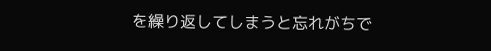を繰り返してしまうと忘れがちで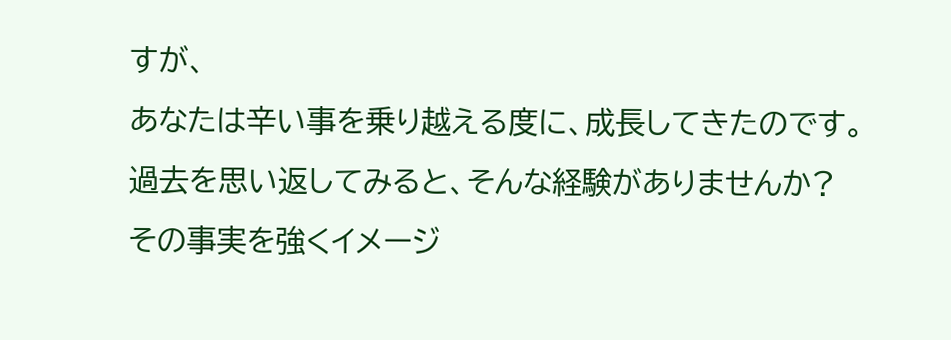すが、
あなたは辛い事を乗り越える度に、成長してきたのです。
過去を思い返してみると、そんな経験がありませんか?
その事実を強くイメージ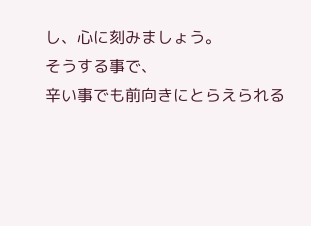し、心に刻みましょう。
そうする事で、
辛い事でも前向きにとらえられる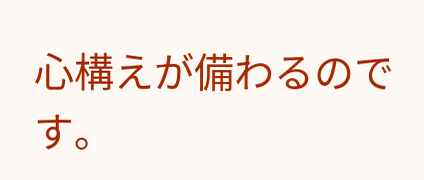心構えが備わるのです。